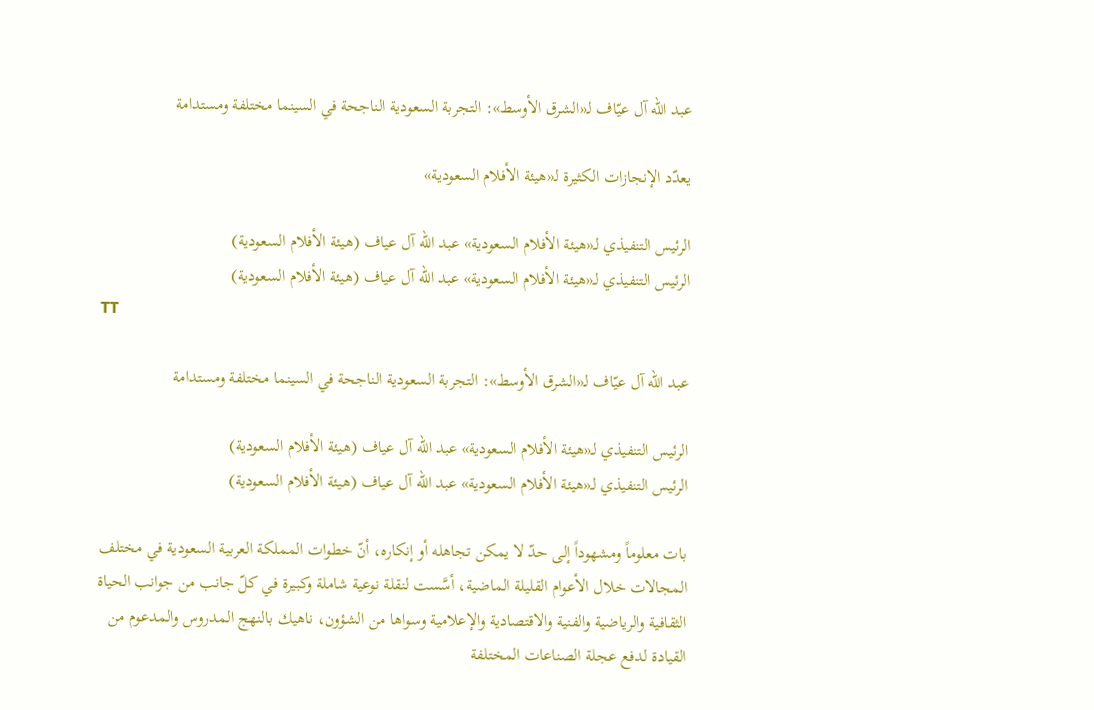عبد الله آل عيّاف لـ«الشرق الأوسط»: التجربة السعودية الناجحة في السينما مختلفة ومستدامة

يعدّد الإنجازات الكثيرة لـ«هيئة الأفلام السعودية»

الرئيس التنفيذي لـ«هيئة الأفلام السعودية» عبد الله آل عياف (هيئة الأفلام السعودية)
الرئيس التنفيذي لـ«هيئة الأفلام السعودية» عبد الله آل عياف (هيئة الأفلام السعودية)
TT

عبد الله آل عيّاف لـ«الشرق الأوسط»: التجربة السعودية الناجحة في السينما مختلفة ومستدامة

الرئيس التنفيذي لـ«هيئة الأفلام السعودية» عبد الله آل عياف (هيئة الأفلام السعودية)
الرئيس التنفيذي لـ«هيئة الأفلام السعودية» عبد الله آل عياف (هيئة الأفلام السعودية)

بات معلوماً ومشهوداً إلى حدّ لا يمكن تجاهله أو إنكاره، أنّ خطوات المملكة العربية السعودية في مختلف المجالات خلال الأعوام القليلة الماضية، أسَّست لنقلة نوعية شاملة وكبيرة في كلّ جانب من جوانب الحياة الثقافية والرياضية والفنية والاقتصادية والإعلامية وسواها من الشؤون، ناهيك بالنهج المدروس والمدعوم من القيادة لدفع عجلة الصناعات المختلفة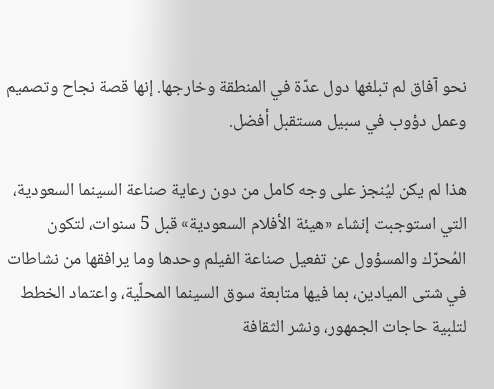نحو آفاق لم تبلغها دول عدّة في المنطقة وخارجها. إنها قصة نجاح وتصميم وعمل دؤوب في سبيل مستقبل أفضل.

هذا لم يكن ليُنجز على وجه كامل من دون رعاية صناعة السينما السعودية، التي استوجبت إنشاء «هيئة الأفلام السعودية» قبل 5 سنوات، لتكون المُحرّك والمسؤول عن تفعيل صناعة الفيلم وحدها وما يرافقها من نشاطات في شتى الميادين، بما فيها متابعة سوق السينما المحلّية، واعتماد الخطط لتلبية حاجات الجمهور، ونشر الثقافة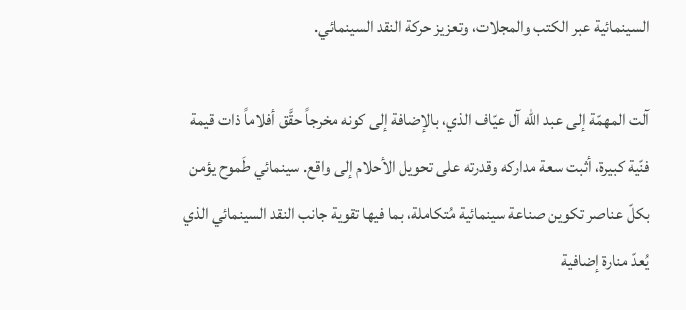السينمائية عبر الكتب والمجلات، وتعزيز حركة النقد السينمائي.

آلت المهمّة إلى عبد الله آل عيّاف الذي، بالإضافة إلى كونه مخرجاً حقَّق أفلاماً ذات قيمة فنّية كبيرة، أثبت سعة مداركه وقدرته على تحويل الأحلام إلى واقع. سينمائي طَموح يؤمن بكلّ عناصر تكوين صناعة سينمائية مُتكاملة، بما فيها تقوية جانب النقد السينمائي الذي يُعدّ منارة إضافية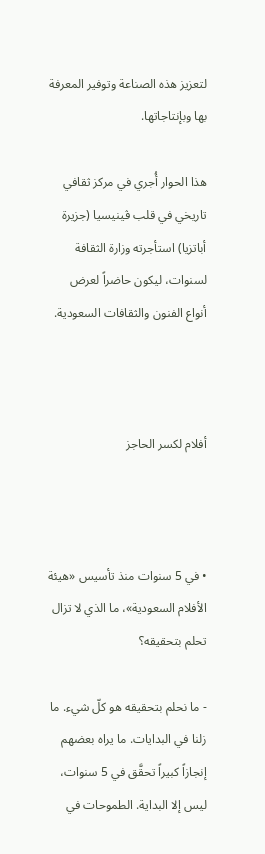لتعزيز هذه الصناعة وتوفير المعرفة بها وبإنتاجاتها.

هذا الحوار أُجري في مركز ثقافي تاريخي في قلب ڤينيسيا (جزيرة أباتزيا) استأجرته وزارة الثقافة لسنوات، ليكون حاضراً لعرض أنواع الفنون والثقافات السعودية.



أفلام لكسر الحاجز



• في 5 سنوات منذ تأسيس «هيئة الأفلام السعودية»، ما الذي لا تزال تحلم بتحقيقه؟

- ما نحلم بتحقيقه هو كلّ شيء. ما زلنا في البدايات. ما يراه بعضهم إنجازاً كبيراً تحقَّق في 5 سنوات، ليس إلا البداية. الطموحات في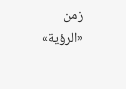زمن «الرؤية»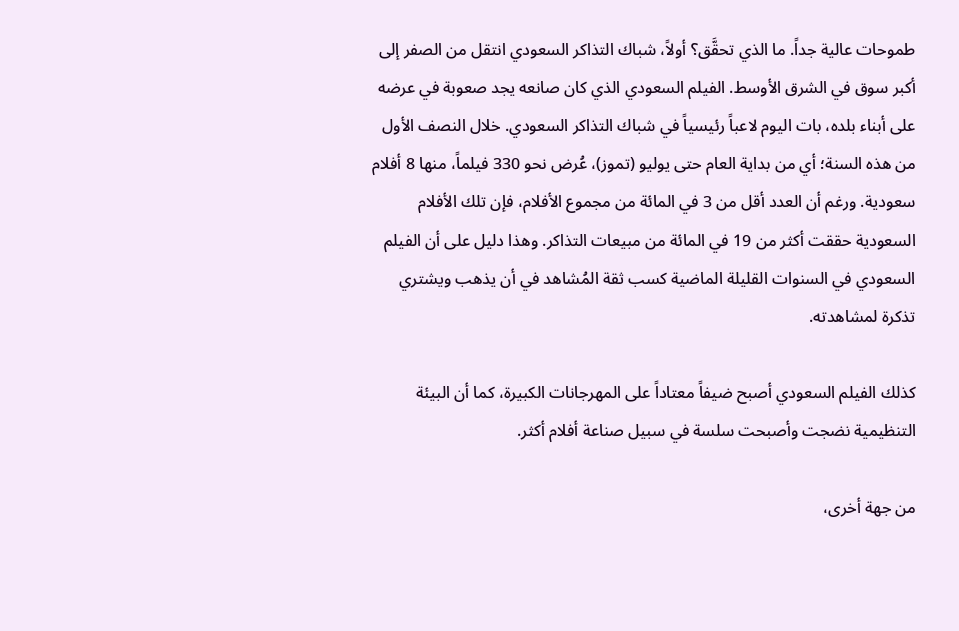طموحات عالية جداً. ما الذي تحقَّق؟ أولاً، شباك التذاكر السعودي انتقل من الصفر إلى أكبر سوق في الشرق الأوسط. الفيلم السعودي الذي كان صانعه يجد صعوبة في عرضه على أبناء بلده، بات اليوم لاعباً رئيسياً في شباك التذاكر السعودي. خلال النصف الأول من هذه السنة؛ أي من بداية العام حتى يوليو (تموز)، عُرض نحو 330 فيلماً، منها 8 أفلام سعودية. ورغم أن العدد أقل من 3 في المائة من مجموع الأفلام، فإن تلك الأفلام السعودية حققت أكثر من 19 في المائة من مبيعات التذاكر. وهذا دليل على أن الفيلم السعودي في السنوات القليلة الماضية كسب ثقة المُشاهد في أن يذهب ويشتري تذكرة لمشاهدته.

كذلك الفيلم السعودي أصبح ضيفاً معتاداً على المهرجانات الكبيرة، كما أن البيئة التنظيمية نضجت وأصبحت سلسة في سبيل صناعة أفلام أكثر.

من جهة أخرى،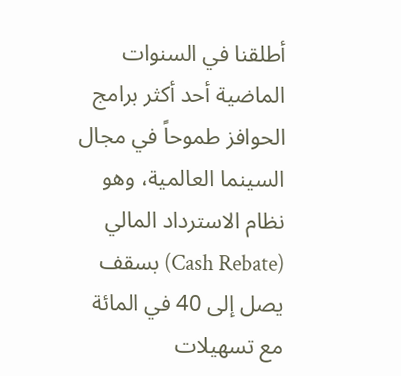أطلقنا في السنوات الماضية أحد أكثر برامج الحوافز طموحاً في مجال السينما العالمية، وهو نظام الاسترداد المالي (Cash Rebate) بسقف يصل إلى 40 في المائة مع تسهيلات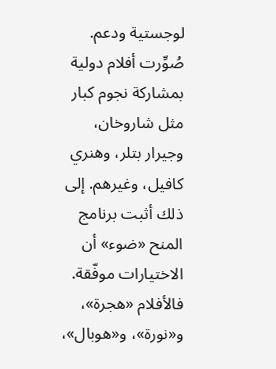لوجستية ودعم. صُوِّرت أفلام دولية بمشاركة نجوم كبار مثل شاروخان، وجيرار بتلر، وهنري كافيل، وغيرهم. إلى ذلك أثبت برنامج المنح «ضوء» أن الاختيارات موفّقة. فالأفلام «هجرة»، و«نورة»، و«هوبال»،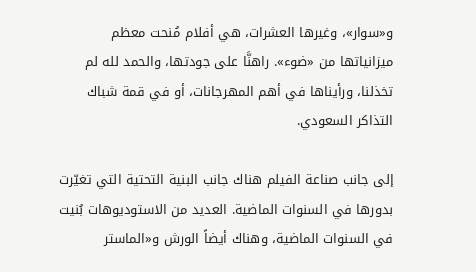و«سوار»، وغيرها العشرات، هي أفلام مُنحت معظم ميزانياتها من «ضوء». راهنَّا على جودتها، والحمد لله لم تخذلنا، ورأيناها في أهم المهرجانات، أو في قمة شباك التذاكر السعودي.

إلى جانب صناعة الفيلم هناك جانب البنية التحتية التي تغيّرت بدورها في السنوات الماضية. العديد من الاستوديوهات بُنيت في السنوات الماضية، وهناك أيضاً الورش و«الماستر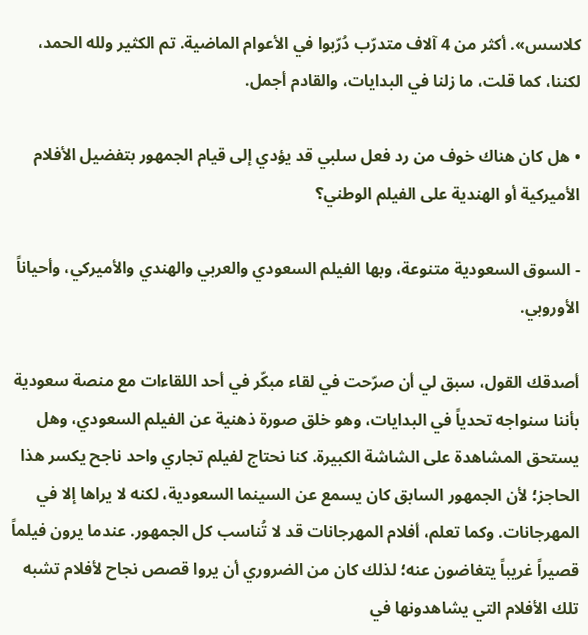كلاسس». أكثر من 4 آلاف متدرّب دُرّبوا في الأعوام الماضية. تم الكثير ولله الحمد، لكننا، كما قلت، ما زلنا في البدايات، والقادم أجمل.

• هل كان هناك خوف من رد فعل سلبي قد يؤدي إلى قيام الجمهور بتفضيل الأفلام الأميركية أو الهندية على الفيلم الوطني؟

- السوق السعودية متنوعة، وبها الفيلم السعودي والعربي والهندي والأميركي، وأحياناً الأوروبي.

أصدقك القول، سبق لي أن صرّحت في لقاء مبكّر في أحد اللقاءات مع منصة سعودية بأننا سنواجه تحدياً في البدايات، وهو خلق صورة ذهنية عن الفيلم السعودي، وهل يستحق المشاهدة على الشاشة الكبيرة. كنا نحتاج لفيلم تجاري واحد ناجح يكسر هذا الحاجز؛ لأن الجمهور السابق كان يسمع عن السينما السعودية، لكنه لا يراها إلا في المهرجانات. وكما تعلم، أفلام المهرجانات قد لا تُناسب كل الجمهور. عندما يرون فيلماً قصيراً غريباً يتغاضون عنه؛ لذلك كان من الضروري أن يروا قصص نجاح لأفلام تشبه تلك الأفلام التي يشاهدونها في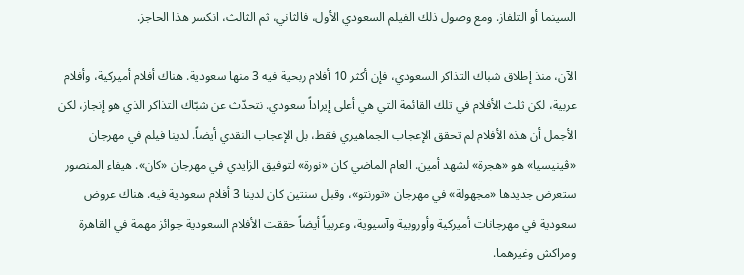السينما أو التلفاز. ومع وصول ذلك الفيلم السعودي الأول، فالثاني، ثم الثالث، انكسر هذا الحاجز.

الآن، منذ إطلاق شباك التذاكر السعودي، فإن أكثر 10 أفلام ربحية فيه 3 منها سعودية. هناك أفلام أميركية، وأفلام عربية، لكن ثلث الأفلام في تلك القائمة التي هي أعلى إيراداً سعودي. نتحدّث عن شبّاك التذاكر الذي هو إنجاز، لكن الأجمل أن هذه الأفلام لم تحقق الإعجاب الجماهيري فقط، بل الإعجاب النقدي أيضاً. لدينا فيلم في مهرجان «ڤينيسيا» هو «هجرة» لشهد أمين. العام الماضي كان «نورة» لتوفيق الزايدي في مهرجان «كان». هيفاء المنصور ستعرض جديدها «مجهولة» في مهرجان «تورنتو»، وقبل سنتين كان لدينا 3 أفلام سعودية فيه. هناك عروض سعودية في مهرجانات أميركية وأوروبية وآسيوية، وعربياً أيضاً حققت الأفلام السعودية جوائز مهمة في القاهرة ومراكش وغيرهما.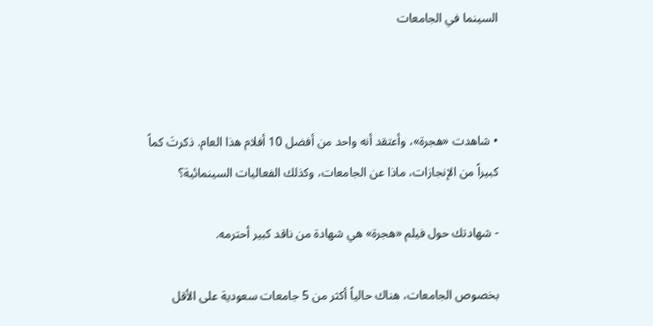السينما في الجامعات



• شاهدت «هجرة»، وأعتقد أنه واحد من أفضل 10 أفلام هذا العام. ذكرتَ كماً كبيراً من الإنجازات، ماذا عن الجامعات، وكذلك الفعاليات السينمائية؟

- شهادتك حول فيلم «هجرة» هي شهادة من ناقد كبير أحترمه.

بخصوص الجامعات، هناك حالياً أكثر من 5 جامعات سعودية على الأقل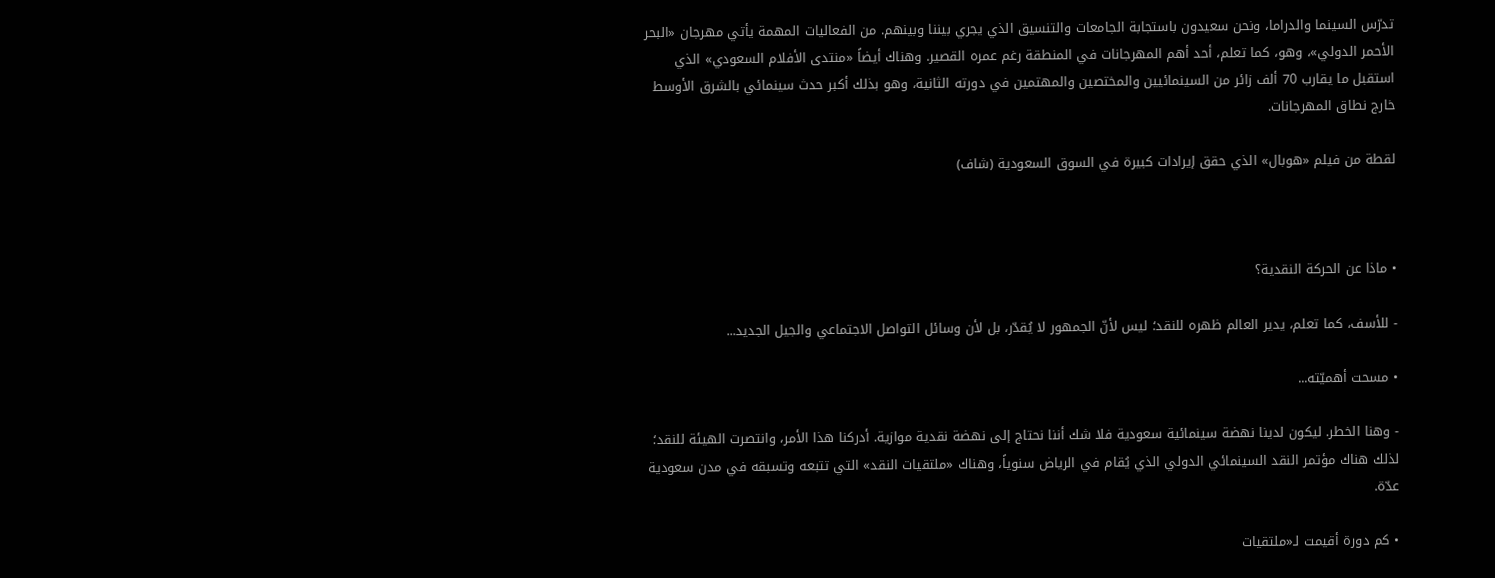تدرّس السينما والدراما، ونحن سعيدون باستجابة الجامعات والتنسيق الذي يجري بيننا وبينهم. من الفعاليات المهمة يأتي مهرجان «البحر الأحمر الدولي»، وهو، كما تعلم، أحد أهم المهرجانات في المنطقة رغم عمره القصير. وهناك أيضاً «منتدى الأفلام السعودي» الذي استقبل ما يقارب 70 ألف زائر من السينمائيين والمختصين والمهتمين في دورته الثانية، وهو بذلك أكبر حدث سينمائي بالشرق الأوسط خارج نطاق المهرجانات.

لقطة من فيلم «هوبال» الذي حقق إيرادات كبيرة في السوق السعودية (شاف)



• ماذا عن الحركة النقدية؟

- للأسف، كما تعلم، يدير العالم ظهره للنقد؛ ليس لأنّ الجمهور لا يُقدّر، بل لأن وسائل التواصل الاجتماعي والجيل الجديد...

• مسحت أهميّته...

- وهنا الخطر. ليكون لدينا نهضة سينمائية سعودية فلا شك أننا نحتاج إلى نهضة نقدية موازية. أدركنا هذا الأمر، وانتصرت الهيئة للنقد؛ لذلك هناك مؤتمر النقد السينمائي الدولي الذي يُقام في الرياض سنوياً، وهناك «ملتقيات النقد» التي تتبعه وتسبقه في مدن سعودية عدّة.

• كم دورة أقيمت لـ«ملتقيات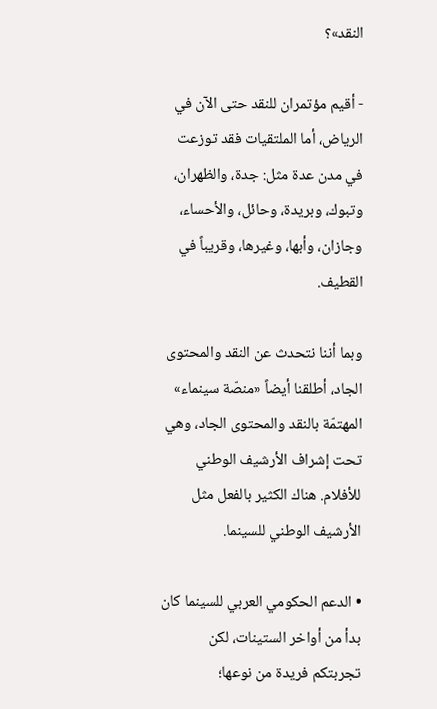النقد»؟

- أقيم مؤتمران للنقد حتى الآن في الرياض، أما الملتقيات فقد توزعت في مدن عدة مثل: جدة، والظهران، وتبوك، وبريدة، وحائل، والأحساء، وجازان، وأبها، وغيرها، وقريباً في القطيف.

وبما أننا نتحدث عن النقد والمحتوى الجاد، أطلقنا أيضاً «منصّة سينماء» المهتمّة بالنقد والمحتوى الجاد، وهي تحت إشراف الأرشيف الوطني للأفلام. هناك الكثير بالفعل مثل الأرشيف الوطني للسينما.

• الدعم الحكومي العربي للسينما كان بدأ من أواخر الستينات، لكن تجربتكم فريدة من نوعها؛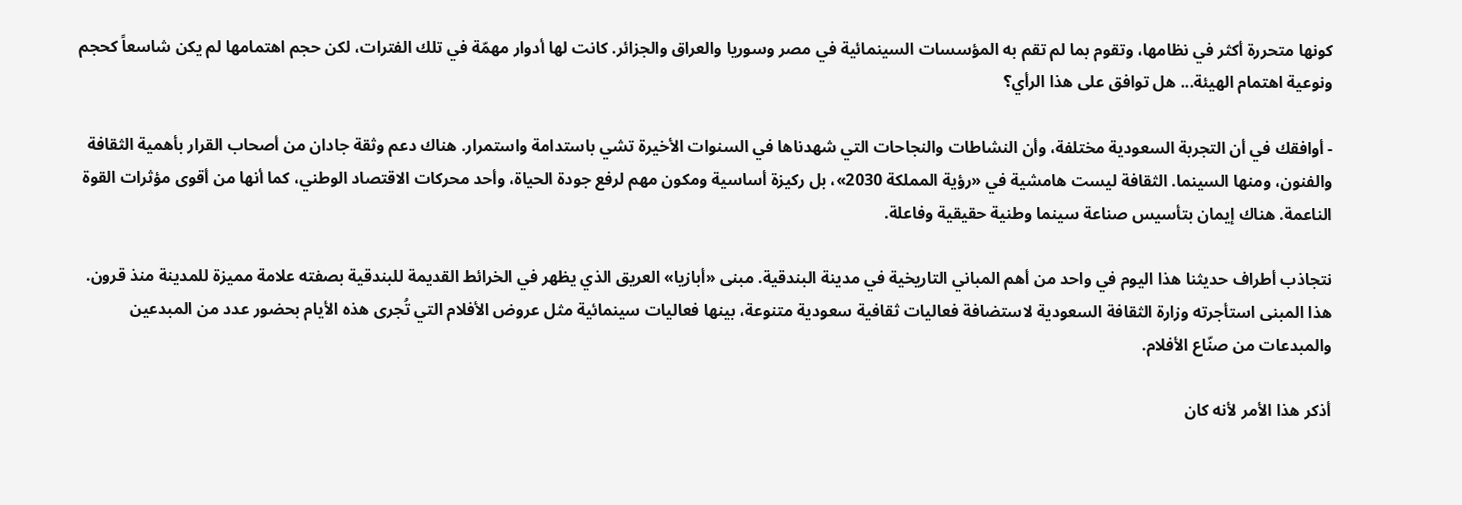كونها متحررة أكثر في نظامها، وتقوم بما لم تقم به المؤسسات السينمائية في مصر وسوريا والعراق والجزائر. كانت لها أدوار مهمّة في تلك الفترات، لكن حجم اهتمامها لم يكن شاسعاً كحجم ونوعية اهتمام الهيئة... هل توافق على هذا الرأي؟

- أوافقك في أن التجربة السعودية مختلفة، وأن النشاطات والنجاحات التي شهدناها في السنوات الأخيرة تشي باستدامة واستمرار. هناك دعم وثقة جادان من أصحاب القرار بأهمية الثقافة والفنون، ومنها السينما. الثقافة ليست هامشية في «رؤية المملكة 2030»، بل ركيزة أساسية ومكون مهم لرفع جودة الحياة، وأحد محركات الاقتصاد الوطني، كما أنها من أقوى مؤثرات القوة الناعمة. هناك إيمان بتأسيس صناعة سينما وطنية حقيقية وفاعلة.

نتجاذب أطراف حديثنا هذا اليوم في واحد من أهم المباني التاريخية في مدينة البندقية. مبنى «أبازيا» العريق الذي يظهر في الخرائط القديمة للبندقية بصفته علامة مميزة للمدينة منذ قرون. هذا المبنى استأجرته وزارة الثقافة السعودية لاستضافة فعاليات ثقافية سعودية متنوعة، بينها فعاليات سينمائية مثل عروض الأفلام التي تُجرى هذه الأيام بحضور عدد من المبدعين والمبدعات من صنّاع الأفلام.

أذكر هذا الأمر لأنه كان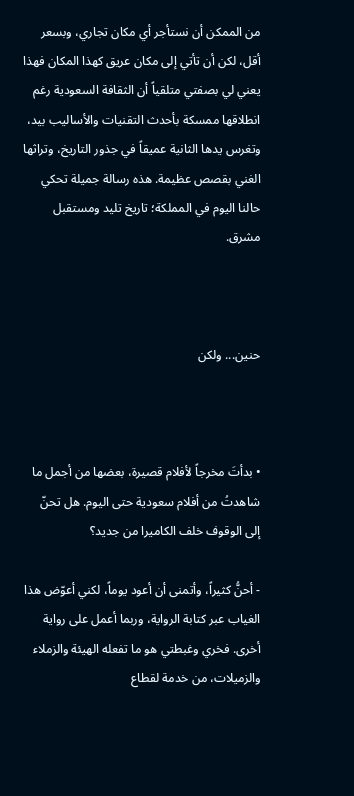من الممكن أن نستأجر أي مكان تجاري، وبسعر أقل، لكن أن تأتي إلى مكان عريق كهذا المكان فهذا يعني لي بصفتي متلقياً أن الثقافة السعودية رغم انطلاقها ممسكة بأحدث التقنيات والأساليب بيد، وتغرس يدها الثانية عميقاً في جذور التاريخ، وتراثها الغني بقصص عظيمة. هذه رسالة جميلة تحكي حالنا اليوم في المملكة؛ تاريخ تليد ومستقبل مشرق.



حنين... ولكن



• بدأتَ مخرجاً لأفلام قصيرة، بعضها من أجمل ما شاهدتُ من أفلام سعودية حتى اليوم. هل تحنّ إلى الوقوف خلف الكاميرا من جديد؟

- أحنُّ كثيراً، وأتمنى أن أعود يوماً، لكني أعوّض هذا الغياب عبر كتابة الرواية، وربما أعمل على رواية أخرى. فخري وغبطتي هو ما تفعله الهيئة والزملاء والزميلات، من خدمة لقطاع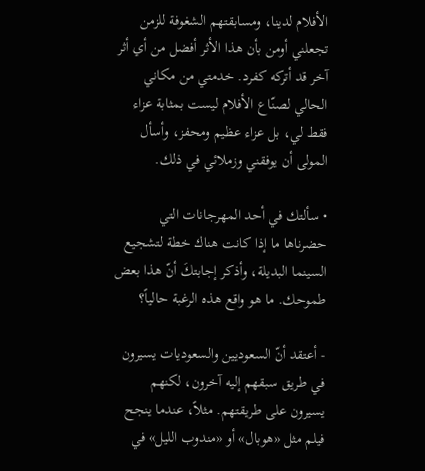الأفلام لدينا، ومسابقتهم الشغوفة للزمن تجعلني أومن بأن هذا الأثر أفضل من أي أثر آخر قد أتركه كفرد. خدمتي من مكاني الحالي لصنّاع الأفلام ليست بمثابة عزاء فقط لي، بل عزاء عظيم ومحفز، وأسأل المولى أن يوفقني وزملائي في ذلك.

• سألتك في أحد المهرجانات التي حضرناها ما إذا كانت هناك خطة لتشجيع السينما البديلة، وأذكر إجابتكَ أنّ هذا بعض طموحك. ما هو واقع هذه الرغبة حالياً؟

- أعتقد أنّ السعوديين والسعوديات يسيرون في طريق سبقهم إليه آخرون، لكنهم يسيرون على طريقتهم. مثلاً، عندما ينجح فيلم مثل «هوبال» أو «مندوب الليل» في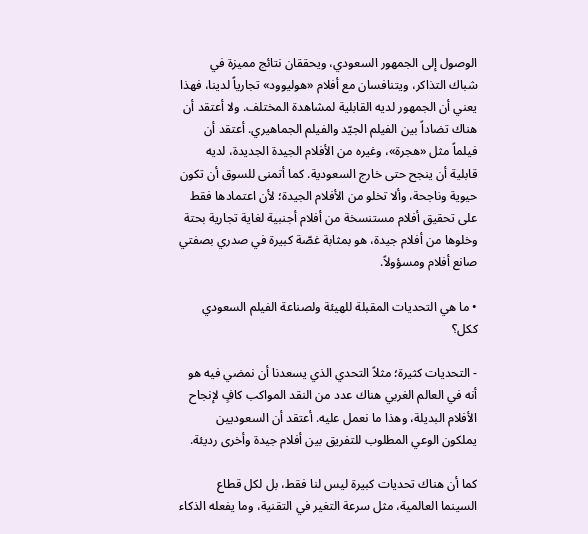الوصول إلى الجمهور السعودي، ويحققان نتائج مميزة في شباك التذاكر، ويتنافسان مع أفلام «هوليوود» تجارياً لدينا، فهذا يعني أن الجمهور لديه القابلية لمشاهدة المختلف. ولا أعتقد أن هناك تضاداً بين الفيلم الجيّد والفيلم الجماهيري. أعتقد أن فيلماً مثل «هجرة»، وغيره من الأفلام الجيدة الجديدة، لديه قابلية أن ينجح حتى خارج السعودية. كما أتمنى للسوق أن تكون حيوية وناجحة، وألا تخلو من الأفلام الجيدة؛ لأن اعتمادها فقط على تحقيق أفلام مستنسخة من أفلام أجنبية لغاية تجارية بحتة وخلوها من أفلام جيدة، هو بمثابة غصّة كبيرة في صدري بصفتي صانع أفلام ومسؤولاً.

• ما هي التحديات المقبلة للهيئة ولصناعة الفيلم السعودي ككل؟

- التحديات كثيرة؛ مثلاً التحدي الذي يسعدنا أن نمضي فيه هو أنه في العالم الغربي هناك عدد من النقد المواكب كافٍ لإنجاح الأفلام البديلة، وهذا ما نعمل عليه. أعتقد أن السعوديين يملكون الوعي المطلوب للتفريق بين أفلام جيدة وأخرى رديئة.

كما أن هناك تحديات كبيرة ليس لنا فقط، بل لكل قطاع السينما العالمية، مثل سرعة التغير في التقنية، وما يفعله الذكاء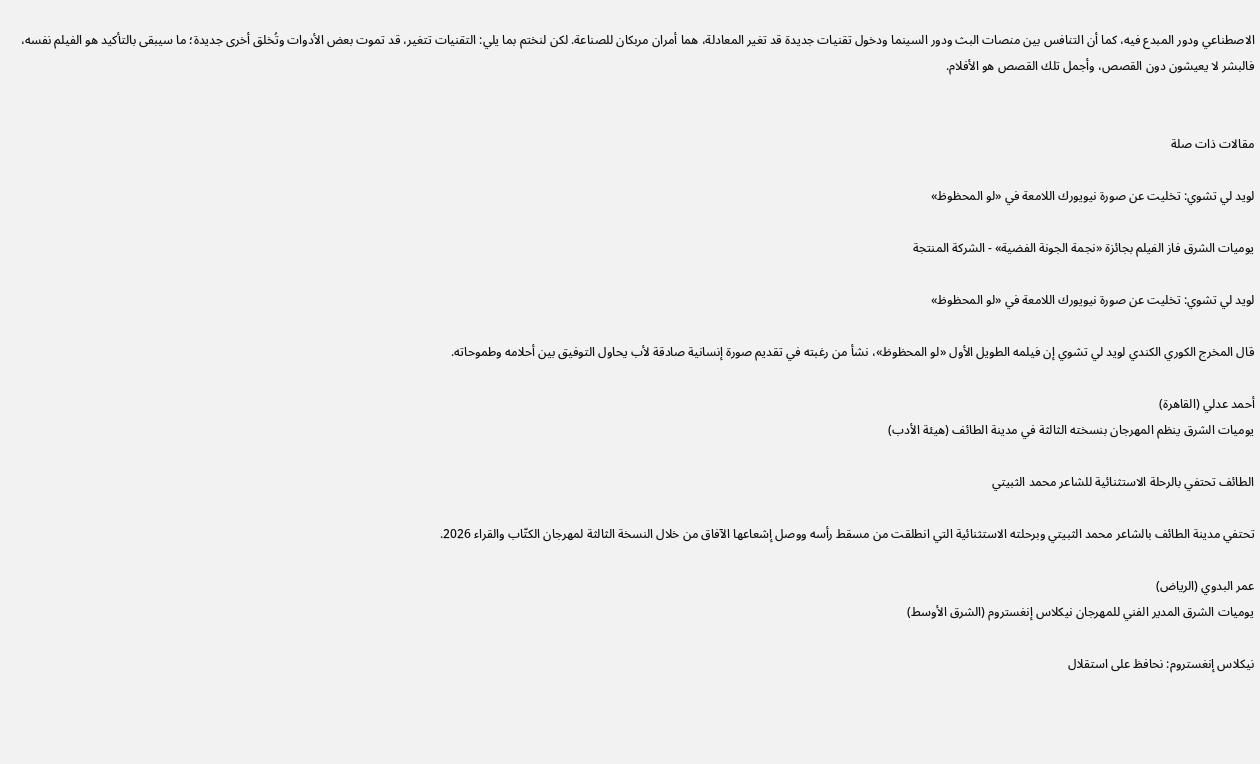الاصطناعي ودور المبدع فيه، كما أن التنافس بين منصات البث ودور السينما ودخول تقنيات جديدة قد تغير المعادلة، هما أمران مربكان للصناعة. لكن لنختم بما يلي: التقنيات تتغير، قد تموت بعض الأدوات وتُخلق أخرى جديدة؛ ما سيبقى بالتأكيد هو الفيلم نفسه، فالبشر لا يعيشون دون القصص، وأجمل تلك القصص هو الأفلام.


مقالات ذات صلة

لويد لي تشوي: تخليت عن صورة نيويورك اللامعة في «لو المحظوظ»

يوميات الشرق فاز الفيلم بجائزة «نجمة الجونة الفضية» - الشركة المنتجة

لويد لي تشوي: تخليت عن صورة نيويورك اللامعة في «لو المحظوظ»

قال المخرج الكوري الكندي لويد لي تشوي إن فيلمه الطويل الأول «لو المحظوظ»، نشأ من رغبته في تقديم صورة إنسانية صادقة لأب يحاول التوفيق بين أحلامه وطموحاته.

أحمد عدلي (القاهرة)
يوميات الشرق ينظم المهرجان بنسخته الثالثة في مدينة الطائف (هيئة الأدب)

الطائف تحتفي بالرحلة الاستثنائية للشاعر محمد الثبيتي

تحتفي مدينة الطائف بالشاعر محمد الثبيتي وبرحلته الاستثنائية التي انطلقت من مسقط رأسه ووصل إشعاعها الآفاق من خلال النسخة الثالثة لمهرجان الكتّاب والقراء 2026.

عمر البدوي (الرياض)
يوميات الشرق المدير الفني للمهرجان نيكلاس إنغستروم (الشرق الأوسط)

نيكلاس إنغستروم: نحافظ على استقلال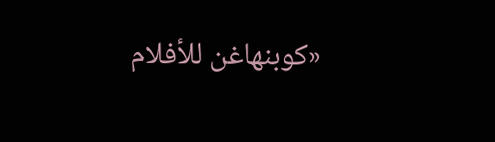«كوبنهاغن للأفلام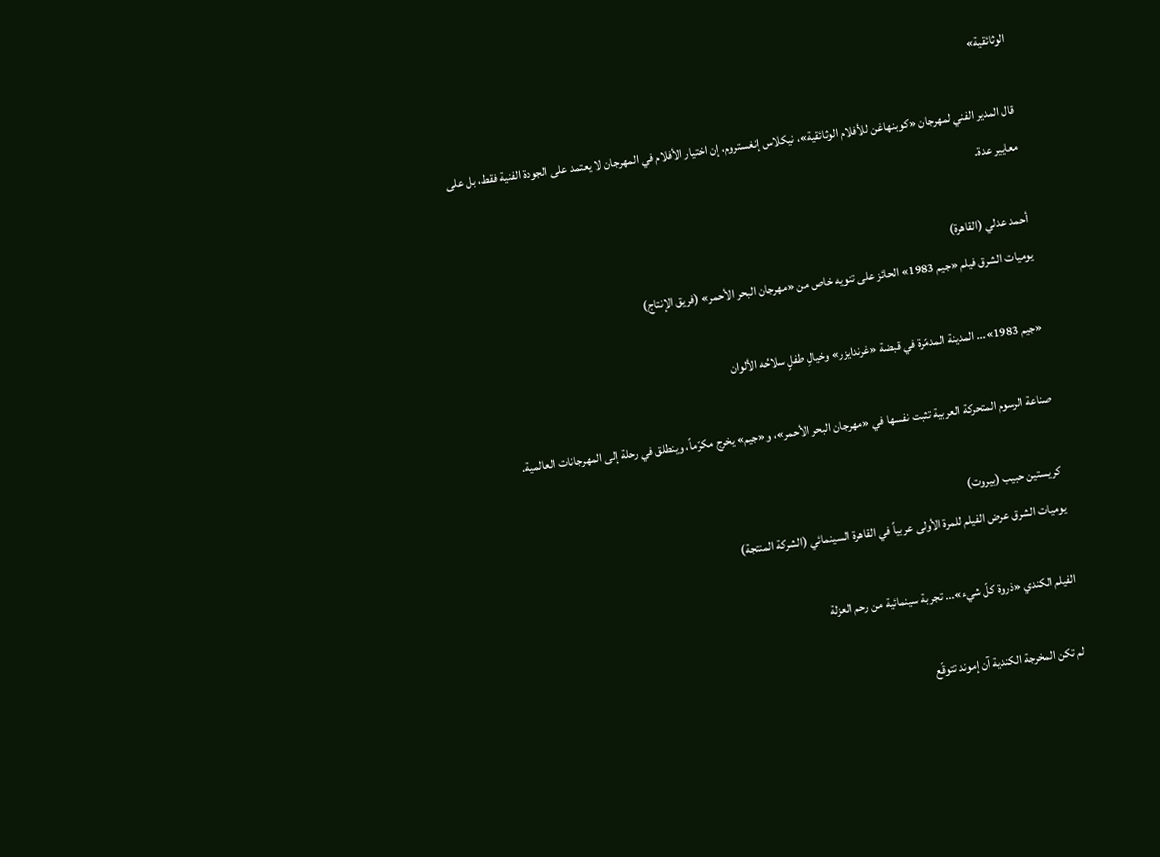الوثائقية»

قال المدير الفني لمهرجان «كوبنهاغن للأفلام الوثائقية»، نيكلاس إنغستروم، إن اختيار الأفلام في المهرجان لا يعتمد على الجودة الفنية فقط، بل على معايير عدة.

أحمد عدلي (القاهرة)
يوميات الشرق فيلم «جيم 1983» الحائز على تنويه خاص من «مهرجان البحر الأحمر» (فريق الإنتاج)

«جيم 1983»... المدينة المدمّرة في قبضة «غرندايزر» وخيالِ طفلٍ سلاحُه الألوان

صناعة الرسوم المتحركة العربية تثبت نفسها في «مهرجان البحر الأحمر»، و«جيم» يخرج مكرّماً، وينطلق في رحلة إلى المهرجانات العالمية.

كريستين حبيب (بيروت)
يوميات الشرق عرض الفيلم للمرة الأولى عربياً في القاهرة السينمائي (الشركة المنتجة)

الفيلم الكندي «ذروة كلّ شيء»... تجربة سينمائية من رحم العزلة

لم تكن المخرجة الكندية آن إموند تتوقّع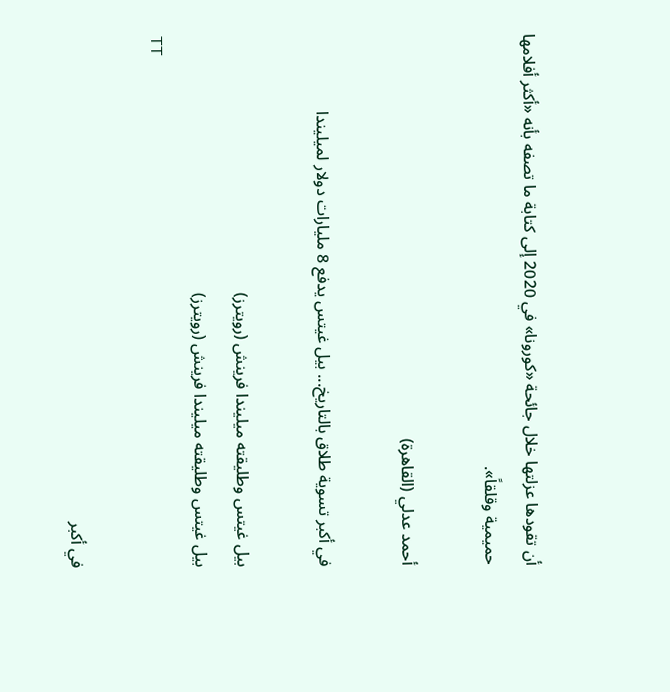أن تقودها عزلتها خلال جائحة «كورونا» في 2020 إلى كتابة ما تصفه بأنه «أكثر أفلامها حميمية وقلقاً».

أحمد عدلي (القاهرة)

في أكبر تسوية طلاق بالتاريخ... بيل غيتس يدفع 8 مليارات دولار لميليندا

بيل غيتس وطليقته ميليندا فرينش (رويترز)
بيل غيتس وطليقته ميليندا فرينش (رويترز)
TT

في أكبر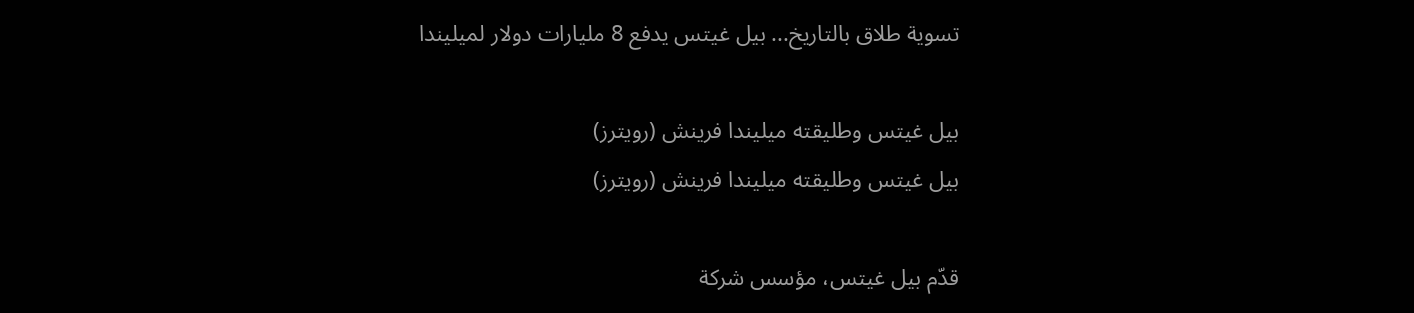تسوية طلاق بالتاريخ... بيل غيتس يدفع 8 مليارات دولار لميليندا

بيل غيتس وطليقته ميليندا فرينش (رويترز)
بيل غيتس وطليقته ميليندا فرينش (رويترز)

قدّم بيل غيتس، مؤسس شركة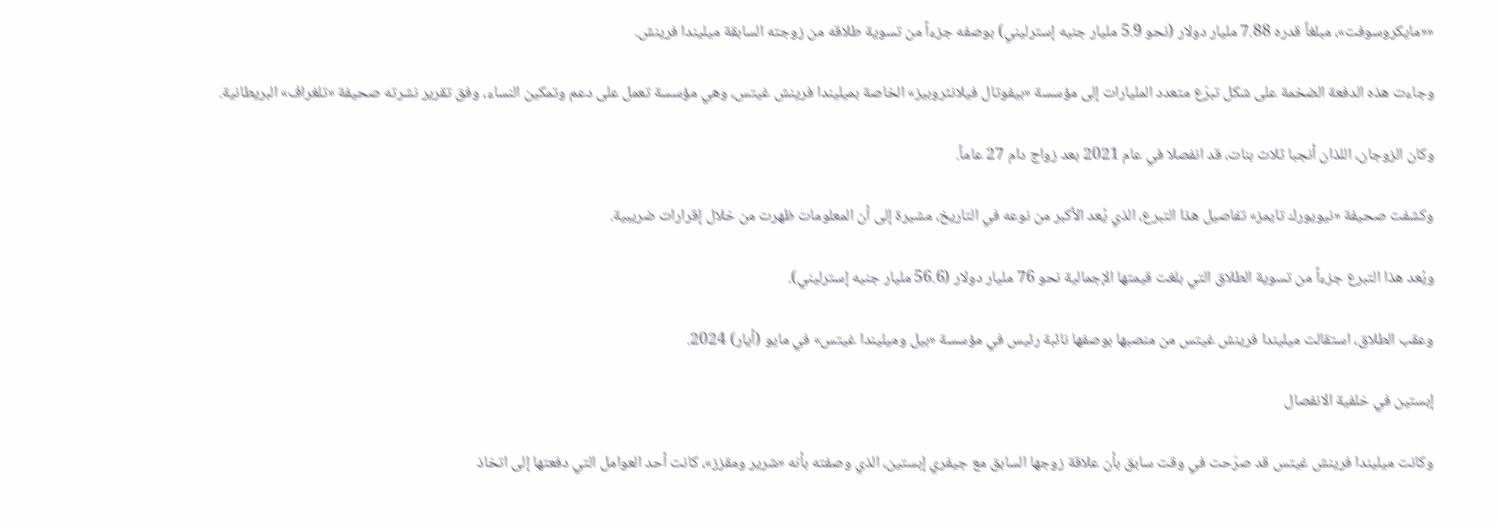««مايكروسوفت»، مبلغاً قدره 7.88 مليار دولار (نحو 5.9 مليار جنيه إسترليني) بوصفه جزءاً من تسوية طلاقه من زوجته السابقة ميليندا فرينش.

وجاءت هذه الدفعة الضخمة على شكل تبرّع متعدد المليارات إلى مؤسسة «بيفوتال فيلانثروبيز» الخاصة بميليندا فرينش غيتس، وهي مؤسسة تعمل على دعم وتمكين النساء، وفق تقرير نشرته صحيفة «تلغراف» البريطانية.

وكان الزوجان، اللذان أنجبا ثلاث بنات، قد انفصلا في عام 2021 بعد زواج دام 27 عاماً.

وكشفت صحيفة «نيويورك تايمز» تفاصيل هذا التبرع، الذي يُعد الأكبر من نوعه في التاريخ، مشيرة إلى أن المعلومات ظهرت من خلال إقرارات ضريبية.

ويُعد هذا التبرع جزءاً من تسوية الطلاق التي بلغت قيمتها الإجمالية نحو 76 مليار دولار (56.6 مليار جنيه إسترليني).

وعقب الطلاق، استقالت ميليندا فرينش غيتس من منصبها بوصفها نائبة رئيس في مؤسسة «بيل وميليندا غيتس» في مايو (أيار) 2024.

إبستين في خلفية الانفصال

وكانت ميليندا فرينش غيتس قد صرّحت في وقت سابق بأن علاقة زوجها السابق مع جيفري إبستين، الذي وصفته بأنه «شرير ومقزز»، كانت أحد العوامل التي دفعتها إلى اتخاذ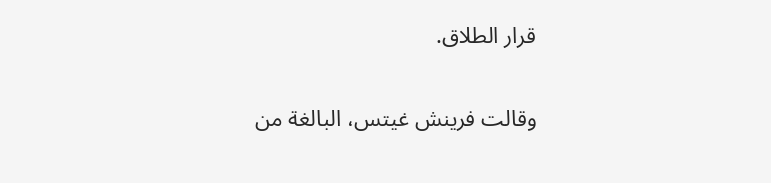قرار الطلاق.

وقالت فرينش غيتس، البالغة من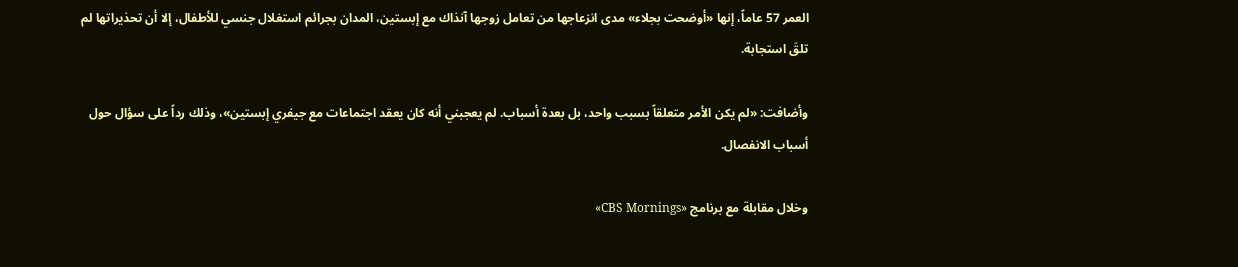العمر 57 عاماً، إنها «أوضحت بجلاء» مدى انزعاجها من تعامل زوجها آنذاك مع إبستين، المدان بجرائم استغلال جنسي للأطفال، إلا أن تحذيراتها لم تلقَ استجابة.

وأضافت: «لم يكن الأمر متعلقاً بسبب واحد، بل بعدة أسباب. لم يعجبني أنه كان يعقد اجتماعات مع جيفري إبستين»، وذلك رداً على سؤال حول أسباب الانفصال.

وخلال مقابلة مع برنامج «CBS Mornings»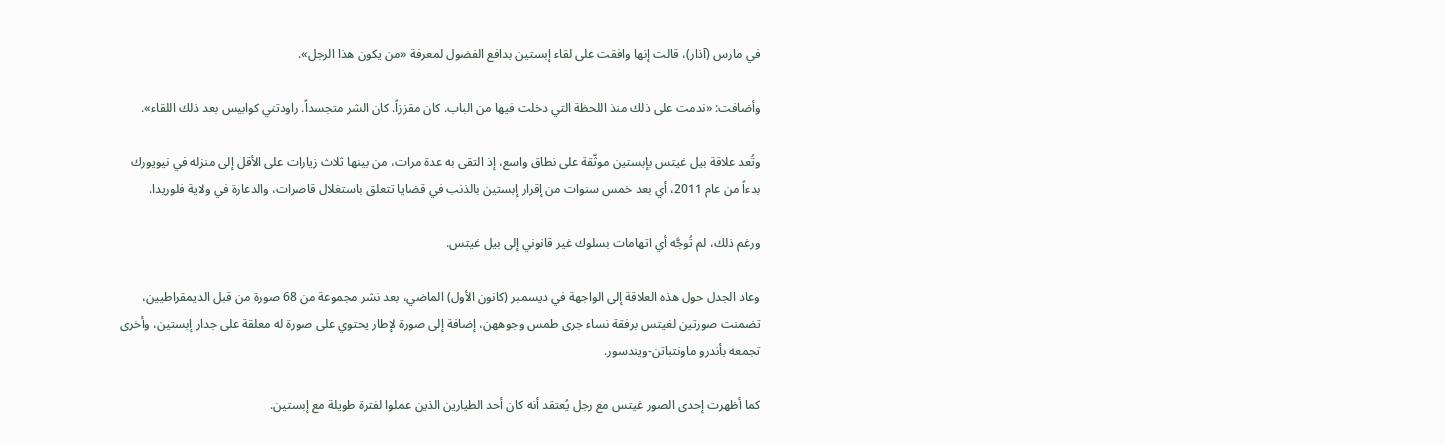في مارس (آذار)، قالت إنها وافقت على لقاء إبستين بدافع الفضول لمعرفة «من يكون هذا الرجل».

وأضافت: «ندمت على ذلك منذ اللحظة التي دخلت فيها من الباب. كان مقززاً. كان الشر متجسداً. راودتني كوابيس بعد ذلك اللقاء».

وتُعد علاقة بيل غيتس بإبستين موثّقة على نطاق واسع، إذ التقى به عدة مرات، من بينها ثلاث زيارات على الأقل إلى منزله في نيويورك بدءاً من عام 2011، أي بعد خمس سنوات من إقرار إبستين بالذنب في قضايا تتعلق باستغلال قاصرات، والدعارة في ولاية فلوريدا.

ورغم ذلك، لم تُوجَّه أي اتهامات بسلوك غير قانوني إلى بيل غيتس.

وعاد الجدل حول هذه العلاقة إلى الواجهة في ديسمبر (كانون الأول) الماضي، بعد نشر مجموعة من 68 صورة من قبل الديمقراطيين، تضمنت صورتين لغيتس برفقة نساء جرى طمس وجوههن، إضافة إلى صورة لإطار يحتوي على صورة له معلقة على جدار إبستين، وأخرى تجمعه بأندرو ماونتباتن-ويندسور.

كما أظهرت إحدى الصور غيتس مع رجل يُعتقد أنه كان أحد الطيارين الذين عملوا لفترة طويلة مع إبستين.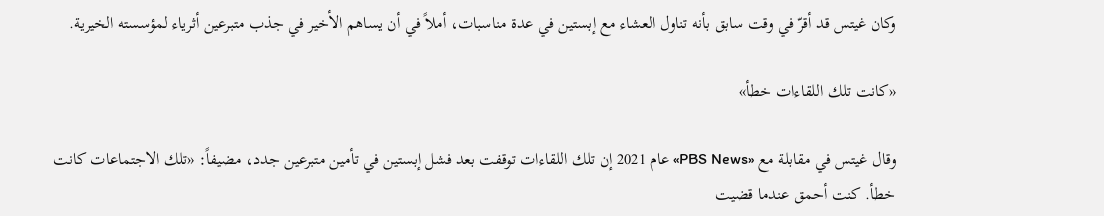وكان غيتس قد أقرّ في وقت سابق بأنه تناول العشاء مع إبستين في عدة مناسبات، أملاً في أن يساهم الأخير في جذب متبرعين أثرياء لمؤسسته الخيرية.

«كانت تلك اللقاءات خطأ»

وقال غيتس في مقابلة مع «PBS News» عام 2021 إن تلك اللقاءات توقفت بعد فشل إبستين في تأمين متبرعين جدد، مضيفاً: «تلك الاجتماعات كانت خطأ. كنت أحمق عندما قضيت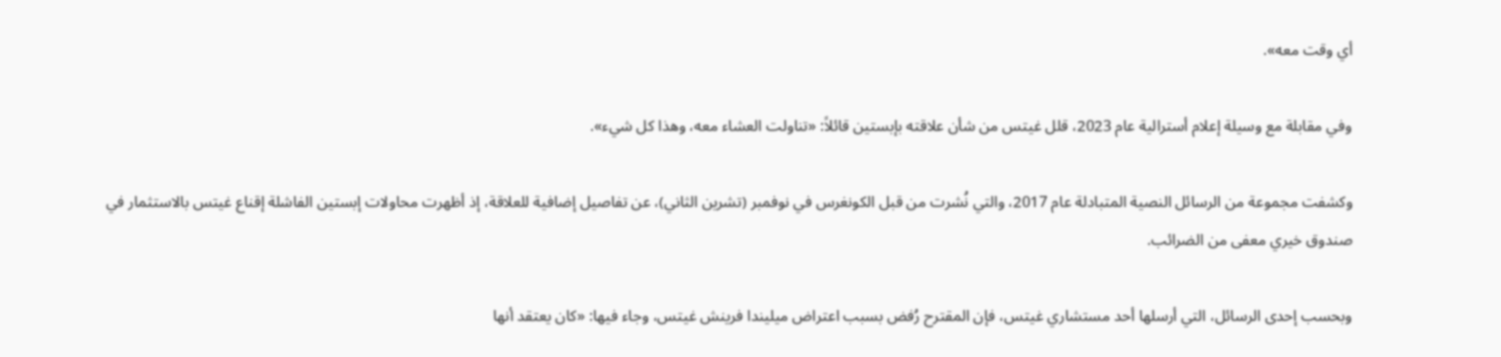أي وقت معه».

وفي مقابلة مع وسيلة إعلام أسترالية عام 2023، قلل غيتس من شأن علاقته بإبستين قائلاً: «تناولت العشاء معه، وهذا كل شيء».

وكشفت مجموعة من الرسائل النصية المتبادلة عام 2017، والتي نُشرت من قبل الكونغرس في نوفمبر (تشرين الثاني)، عن تفاصيل إضافية للعلاقة، إذ أظهرت محاولات إبستين الفاشلة إقناع غيتس بالاستثمار في صندوق خيري معفى من الضرائب.

وبحسب إحدى الرسائل، التي أرسلها أحد مستشاري غيتس، فإن المقترح رُفض بسبب اعتراض ميليندا فرينش غيتس، وجاء فيها: «كان يعتقد أنها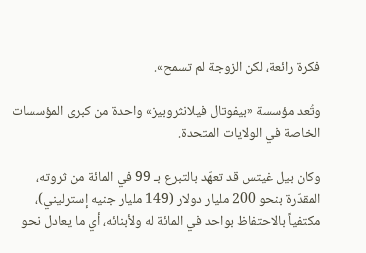فكرة رائعة، لكن الزوجة لم تسمح».

وتُعد مؤسسة «بيفوتال فيلانثروبيز» واحدة من كبرى المؤسسات الخاصة في الولايات المتحدة.

وكان بيل غيتس قد تعهّد بالتبرع بـ 99 في المائة من ثروته، المقدّرة بنحو 200 مليار دولار (149 مليار جنيه إسترليني)، مكتفياً بالاحتفاظ بواحد في المائة له ولأبنائه، أي ما يعادل نحو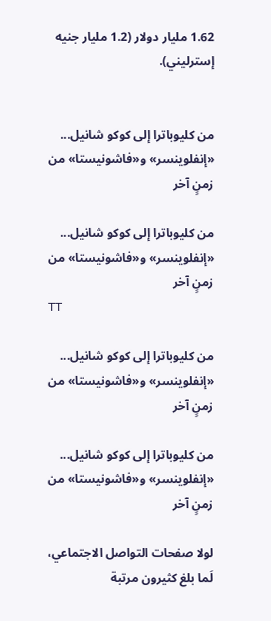1.62 مليار دولار (1.2 مليار جنيه إسترليني).


من كليوباترا إلى كوكو شانيل... «إنفلوينسر» و«فاشونيستا» من زمنٍ آخر

من كليوباترا إلى كوكو شانيل... «إنفلوينسر» و«فاشونيستا» من زمنٍ آخر
TT

من كليوباترا إلى كوكو شانيل... «إنفلوينسر» و«فاشونيستا» من زمنٍ آخر

من كليوباترا إلى كوكو شانيل... «إنفلوينسر» و«فاشونيستا» من زمنٍ آخر

لولا صفحات التواصل الاجتماعي، لَما بلغ كثيرون مرتبة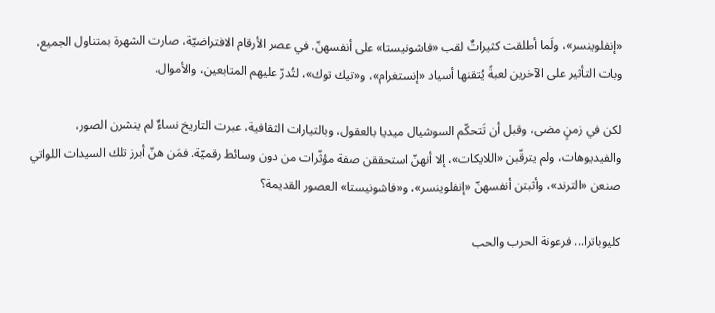«إنفلوينسر»، ولَما أطلقت كثيراتٌ لقب «فاشونيستا» على أنفسهنّ. في عصر الأرقام الافتراضيّة، صارت الشهرة بمتناول الجميع، وبات التأثير على الآخرين لعبةً يُتقنها أسياد «إنستغرام»، و«تيك توك»، لتُدرّ عليهم المتابعين، والأموال.

لكن في زمنٍ مضى، وقبل أن تَتحكّم السوشيال ميديا بالعقول، وبالتيارات الثقافية، عبرت التاريخ نساءٌ لم ينشرن الصور، والفيديوهات، ولم يترقّبن «اللايكات»، إلا أنهنّ استحققن صفة مؤثّرات من دون وسائط رقميّة. فمَن هنّ أبرز تلك السيدات اللواتي صنعن «الترند»، وأثبتن أنفسهنّ «إنفلوينسر»، و«فاشونيستا» العصور القديمة؟

كليوباترا... فرعونة الحرب والحب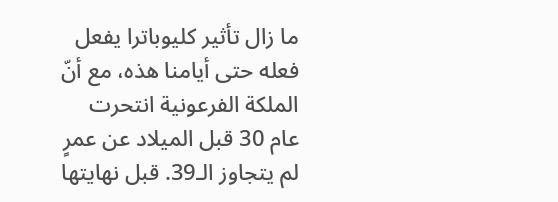ما زال تأثير كليوباترا يفعل فعله حتى أيامنا هذه، مع أنّ الملكة الفرعونية انتحرت عام 30 قبل الميلاد عن عمرٍ لم يتجاوز الـ39. قبل نهايتها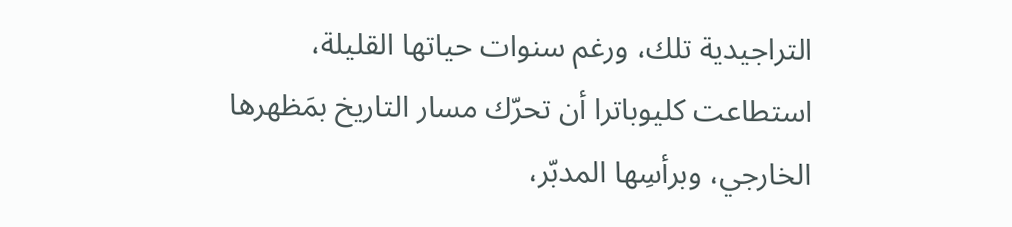التراجيدية تلك، ورغم سنوات حياتها القليلة، استطاعت كليوباترا أن تحرّك مسار التاريخ بمَظهرها الخارجي، وبرأسِها المدبّر،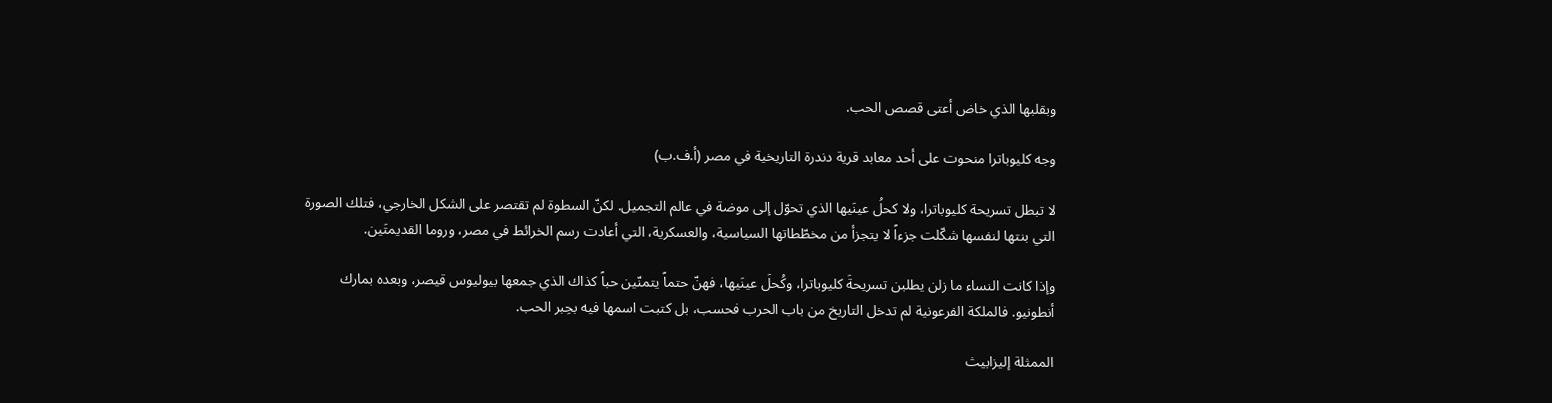وبقلبها الذي خاض أعتى قصص الحب.

وجه كليوباترا منحوت على أحد معابد قرية دندرة التاريخية في مصر (أ.ف.ب)

لا تبطل تسريحة كليوباترا، ولا كحلُ عينَيها الذي تحوّل إلى موضة في عالم التجميل. لكنّ السطوة لم تقتصر على الشكل الخارجي، فتلك الصورة التي بنتها لنفسها شكّلت جزءاً لا يتجزأ من مخطّطاتها السياسية، والعسكرية، التي أعادت رسم الخرائط في مصر، وروما القديمتَين.

وإذا كانت النساء ما زلن يطلبن تسريحةَ كليوباترا، وكُحلَ عينَيها، فهنّ حتماً يتمنّين حباً كذاك الذي جمعها بيوليوس قيصر، وبعده بمارك أنطونيو. فالملكة الفرعونية لم تدخل التاريخ من باب الحرب فحسب، بل كتبت اسمها فيه بحِبر الحب.

الممثلة إليزابيث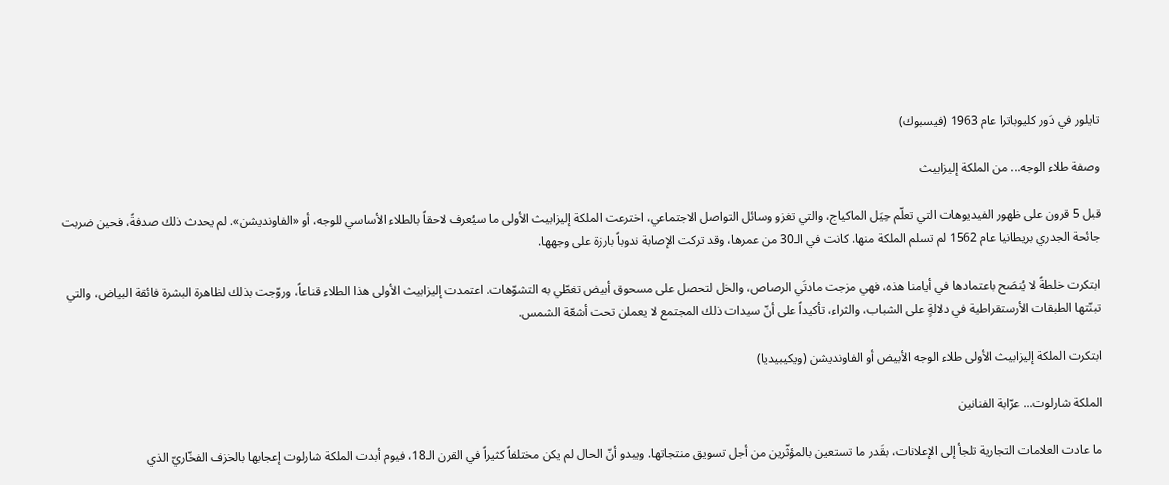تايلور في دَور كليوباترا عام 1963 (فيسبوك)

وصفة طلاء الوجه... من الملكة إليزابيث

قبل 5 قرون على ظهور الفيديوهات التي تعلّم حِيَل الماكياج، والتي تغزو وسائل التواصل الاجتماعي، اخترعت الملكة إليزابيث الأولى ما سيُعرف لاحقاً بالطلاء الأساسي للوجه، أو «الفاونديشن». لم يحدث ذلك صدفةً، فحين ضربت جائحة الجدري بريطانيا عام 1562 لم تسلم الملكة منها. كانت في الـ30 من عمرها، وقد تركت الإصابة ندوباً بارزة على وجهها.

ابتكرت خلطةً لا يُنصَح باعتمادها في أيامنا هذه، فهي مزجت مادتَي الرصاص، والخل لتحصل على مسحوق أبيض تغطّي به التشوّهات. اعتمدت إليزابيث الأولى هذا الطلاء قناعاً، وروّجت بذلك لظاهرة البشرة فائقة البياض، والتي تبنّتها الطبقات الأرستقراطية في دلالةٍ على الشباب، والثراء، تأكيداً على أنّ سيدات ذلك المجتمع لا يعملن تحت أشعّة الشمس.

ابتكرت الملكة إليزابيث الأولى طلاء الوجه الأبيض أو الفاونديشن (ويكيبيديا)

الملكة شارلوت... عرّابة الفنانين

ما عادت العلامات التجارية تلجأ إلى الإعلانات، بقَدر ما تستعين بالمؤثّرين من أجل تسويق منتجاتها. ويبدو أنّ الحال لم يكن مختلفاً كثيراً في القرن الـ18، فيوم أبدت الملكة شارلوت إعجابها بالخزف الفخّاريّ الذي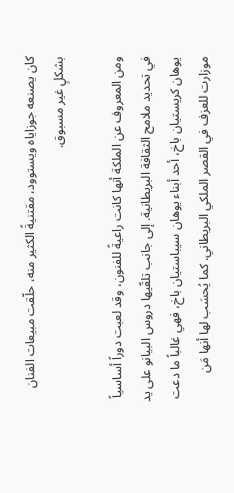كان يصنعه جوزاياه ويستوود، مقتنيةً الكثير منه، حلّقت مبيعات الفنان بشكلٍ غير مسبوق.

ومن المعروف عن الملكة أنها كانت راعيةً للفنون، وقد لعبت دوراً أساسياً في تحديد ملامح الثقافة البريطانية. إلى جانب تلقّيها دروس البيانو على يد يوهان كريستيان باخ، أحد أبناء يوهان سيباستيان باخ، فهي غالباً ما دعت موزارت للعزف في القصر الملكي البريطاني. كما يُحسَب لها أنها مَن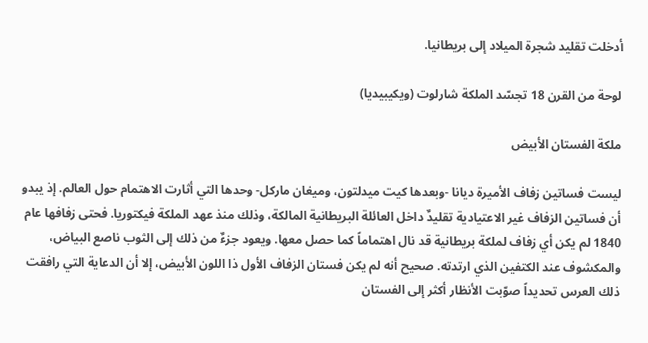أدخلت تقليد شجرة الميلاد إلى بريطانيا.

لوحة من القرن 18 تجسّد الملكة شارلوت (ويكيبيديا)

ملكة الفستان الأبيض

ليست فساتين زفاف الأميرة ديانا -وبعدها كيت ميدلتون، وميغان ماركل- وحدها التي أثارت الاهتمام حول العالم. إذ يبدو أن فساتين الزفاف غير الاعتيادية تقليدٌ داخل العائلة البريطانية المالكة، وذلك منذ عهد الملكة فيكتوريا. فحتى زفافها عام 1840 لم يكن أي زفاف لملكة بريطانية قد نال اهتماماً كما حصل معها. ويعود جزءٌ من ذلك إلى الثوب ناصع البياض، والمكشوف عند الكتفين الذي ارتدته. صحيح أنه لم يكن فستان الزفاف الأول ذا اللون الأبيض، إلا أن الدعاية التي رافقت ذلك العرس تحديداً صوّبت الأنظار أكثر إلى الفستان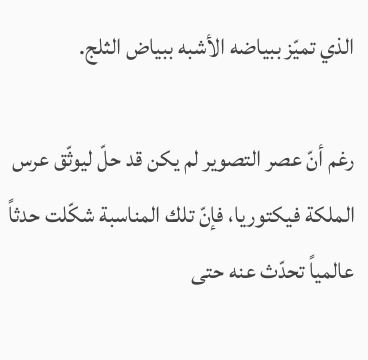الذي تميّز ببياضه الأشبه ببياض الثلج.

رغم أنّ عصر التصوير لم يكن قد حلّ ليوثّق عرس الملكة فيكتوريا، فإنّ تلك المناسبة شكّلت حدثاً عالمياً تحدّث عنه حتى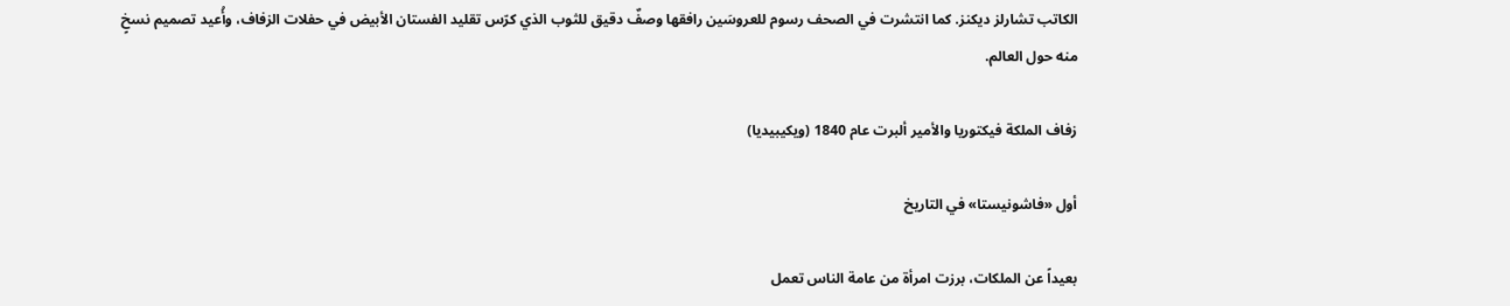الكاتب تشارلز ديكنز. كما انتشرت في الصحف رسوم للعروسَين رافقها وصفٌ دقيق للثوب الذي كرّس تقليد الفستان الأبيض في حفلات الزفاف، وأُعيد تصميم نسخٍ منه حول العالم.

زفاف الملكة فيكتوريا والأمير ألبرت عام 1840 (ويكيبيديا)

أول «فاشونيستا» في التاريخ

بعيداً عن الملكات، برزت امرأة من عامة الناس تعمل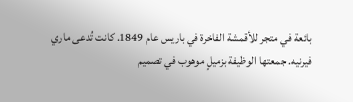بائعة في متجر للأقمشة الفاخرة في باريس عام 1849. كانت تُدعى ماري فيرنيه. جمعتها الوظيفة بزميلٍ موهوب في تصميم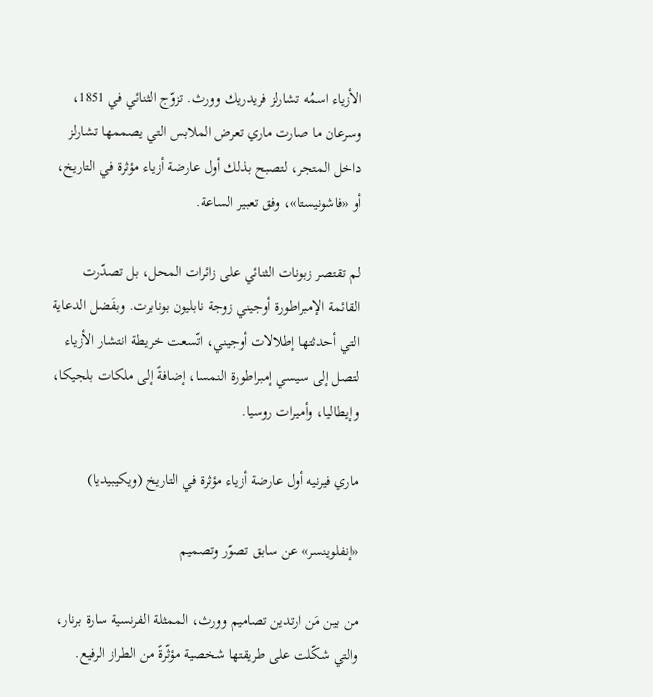الأزياء اسمُه تشارلز فريدريك وورث. تزوّج الثنائي في 1851، وسرعان ما صارت ماري تعرض الملابس التي يصممها تشارلز داخل المتجر، لتصبح بذلك أول عارضة أزياء مؤثرة في التاريخ، أو «فاشونيستا»، وفق تعبير الساعة.

لم تقتصر زبونات الثنائي على زائرات المحل، بل تصدّرت القائمة الإمبراطورة أوجيني زوجة نابليون بونابرت. وبفَضل الدعاية التي أحدثتها إطلالات أوجيني، اتّسعت خريطة انتشار الأزياء لتصل إلى سيسي إمبراطورة النمسا، إضافةً إلى ملكات بلجيكا، وإيطاليا، وأميرات روسيا.

ماري فيرنيه أول عارضة أزياء مؤثرة في التاريخ (ويكيبيديا)

«إنفلوينسر» عن سابق تصوّر وتصميم

من بين مَن ارتدين تصاميم وورث، الممثلة الفرنسية سارة برنار، والتي شكّلت على طريقتها شخصية مؤثّرةً من الطراز الرفيع.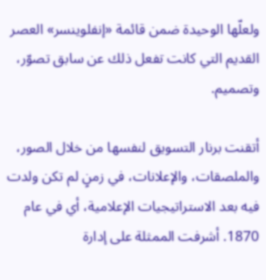ولعلّها الوحيدة ضمن قائمة «إنفلوينسر» العصر القديم التي كانت تفعل ذلك عن سابق تصوّر، وتصميم.

أتقنت برنار التسويق لنفسها من خلال الصور، والملصقات، والإعلانات، في زمنٍ لم تكن ولدت فيه بعد الاستراتيجيات الإعلامية، أي في عام 1870. أشرفت الممثلة على إدارة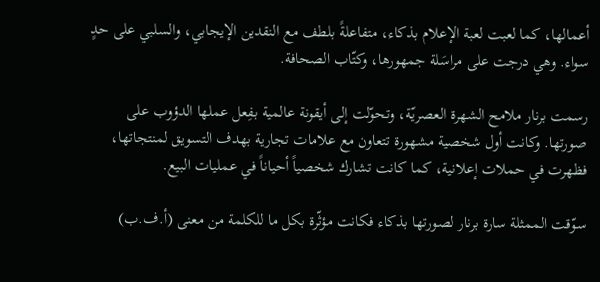أعمالها، كما لعبت لعبة الإعلام بذكاء، متفاعلةً بلطف مع النقدين الإيجابي، والسلبي على حدٍ سواء. وهي درجت على مراسَلة جمهورها، وكتّاب الصحافة.

رسمت برنار ملامح الشهرة العصريّة، وتحوّلت إلى أيقونة عالمية بفِعل عملها الدؤوب على صورتها. وكانت أول شخصية مشهورة تتعاون مع علامات تجارية بهدف التسويق لمنتجاتها، فظهرت في حملات إعلانية، كما كانت تشارك شخصياً أحياناً في عمليات البيع.

سوّقت الممثلة سارة برنار لصورتها بذكاء فكانت مؤثّرة بكل ما للكلمة من معنى (أ.ف.ب)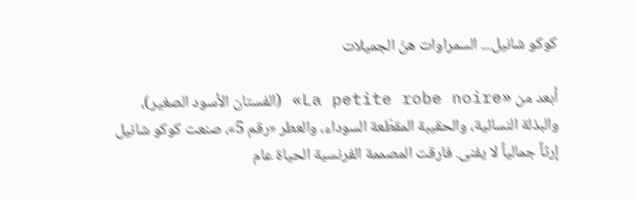كوكو شانيل... السمراوات هنّ الجميلات

أبعد من «La petite robe noire» (الفستان الأسود الصغير)، والبذلة النسائية، والحقيبة المقطّعة السوداء، والعطر «رقم 5»، صنعت كوكو شانيل إرثاً جمالياً لا يفنى. فارقت المصممة الفرنسية الحياة عام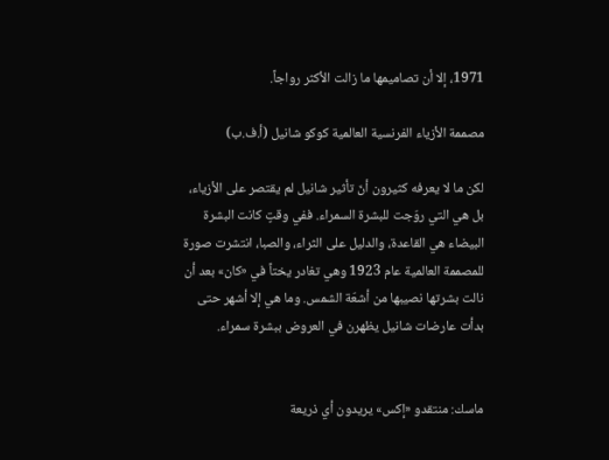1971، إلا أن تصاميمها ما زالت الأكثر رواجاً.

مصممة الأزياء الفرنسية العالمية كوكو شانيل (أ.ف.ب)

لكن ما لا يعرفه كثيرون أنّ تأثير شانيل لم يقتصر على الأزياء، بل هي التي روّجت للبشرة السمراء. ففي وقتٍ كانت البشرة البيضاء هي القاعدة، والدليل على الثراء، والصبا، انتشرت صورة للمصممة العالمية عام 1923 وهي تغادر يختاً في «كان» بعد أن نالت بشرتها نصيبها من أشعّة الشمس. وما هي إلا أشهر حتى بدأت عارضات شانيل يظهرن في العروض ببشرة سمراء.


ماسك: منتقدو «إكس» يريدون أي ذريعة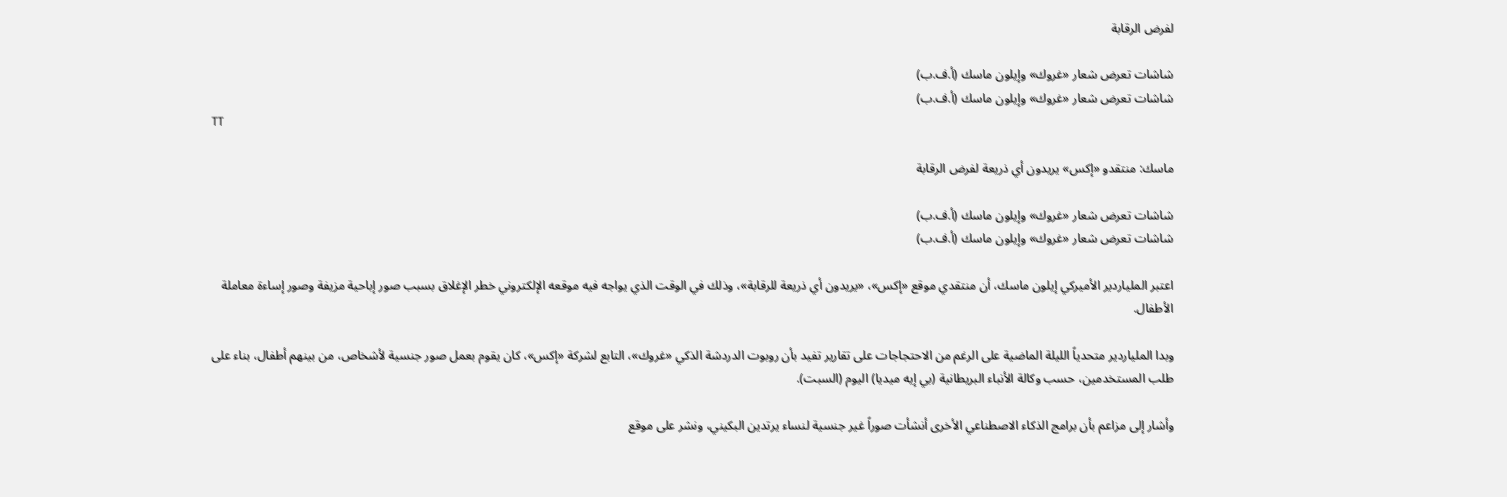لفرض الرقابة

شاشات تعرض شعار «غروك» وإيلون ماسك (أ.ف.ب)
شاشات تعرض شعار «غروك» وإيلون ماسك (أ.ف.ب)
TT

ماسك: منتقدو «إكس» يريدون أي ذريعة لفرض الرقابة

شاشات تعرض شعار «غروك» وإيلون ماسك (أ.ف.ب)
شاشات تعرض شعار «غروك» وإيلون ماسك (أ.ف.ب)

اعتبر الملياردير الأميركي إيلون ماسك، أن منتقدي موقع «إكس»، «يريدون أي ذريعة للرقابة»، وذلك في الوقت الذي يواجه فيه موقعه الإلكتروني خطر الإغلاق بسبب صور إباحية مزيفة وصور إساءة معاملة الأطفال.

وبدا الملياردير متحدياً الليلة الماضية على الرغم من الاحتجاجات على تقارير تفيد بأن روبوت الدردشة الذكي «غروك»، التابع لشركة «إكس»، كان يقوم بعمل صور جنسية لأشخاص، من بينهم أطفال، بناء على طلب المستخدمين، حسب وكالة الأنباء البريطانية (بي إيه ميديا) اليوم (السبت).

وأشار إلى مزاعم بأن برامج الذكاء الاصطناعي الأخرى أنشأت صوراً غير جنسية لنساء يرتدين البكيني، ونشر على موقع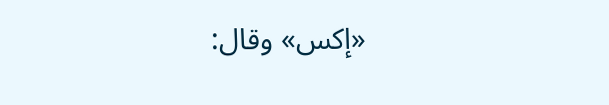«إكس» وقال: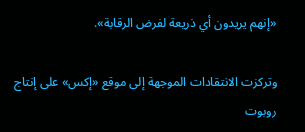«إنهم يريدون أي ذريعة لفرض الرقابة».

وتركزت الانتقادات الموجهة إلى موقع «إكس» على إنتاج روبوت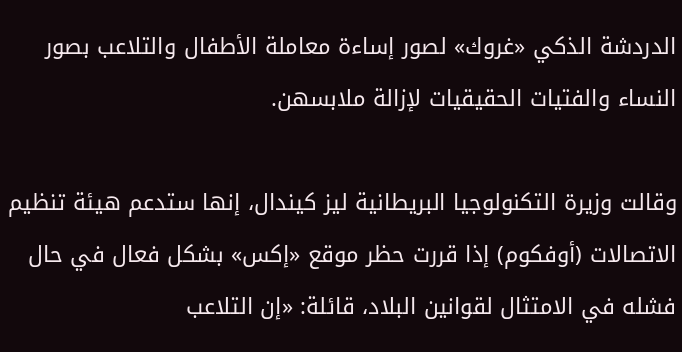الدردشة الذكي «غروك» لصور إساءة معاملة الأطفال والتلاعب بصور النساء والفتيات الحقيقيات لإزالة ملابسهن.

وقالت وزيرة التكنولوجيا البريطانية ليز كيندال، إنها ستدعم هيئة تنظيم الاتصالات (أوفكوم) إذا قررت حظر موقع «إكس» بشكل فعال في حال فشله في الامتثال لقوانين البلاد، قائلة: «إن التلاعب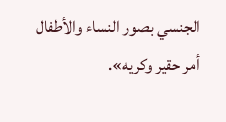الجنسي بصور النساء والأطفال أمر حقير وكريه».